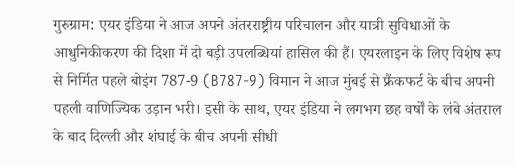गुरुग्राम: एयर इंडिया ने आज अपने अंतरराष्ट्रीय परिचालन और यात्री सुविधाओं के आधुनिकीकरण की दिशा में दो बड़ी उपलब्धियां हासिल की हैं। एयरलाइन के लिए विशेष रूप से निर्मित पहले बोइंग 787-9 (B787-9) विमान ने आज मुंबई से फ्रैंकफर्ट के बीच अपनी पहली वाणिज्यिक उड़ान भरी। इसी के साथ, एयर इंडिया ने लगभग छह वर्षों के लंबे अंतराल के बाद दिल्ली और शंघाई के बीच अपनी सीधी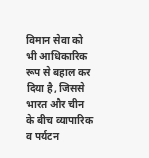विमान सेवा को भी आधिकारिक रूप से बहाल कर दिया है, जिससे भारत और चीन के बीच व्यापारिक व पर्यटन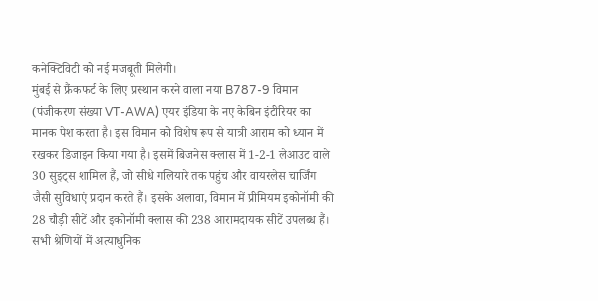कनेक्टिविटी को नई मजबूती मिलेगी।
मुंबई से फ्रैंकफर्ट के लिए प्रस्थान करने वाला नया B787-9 विमान (पंजीकरण संख्या VT-AWA) एयर इंडिया के नए केबिन इंटीरियर का मानक पेश करता है। इस विमान को विशेष रूप से यात्री आराम को ध्यान में रखकर डिजाइन किया गया है। इसमें बिजनेस क्लास में 1-2-1 लेआउट वाले 30 सुइट्स शामिल हैं, जो सीधे गलियारे तक पहुंच और वायरलेस चार्जिंग जैसी सुविधाएं प्रदान करते हैं। इसके अलावा, विमान में प्रीमियम इकोनॉमी की 28 चौड़ी सीटें और इकोनॉमी क्लास की 238 आरामदायक सीटें उपलब्ध हैं। सभी श्रेणियों में अत्याधुनिक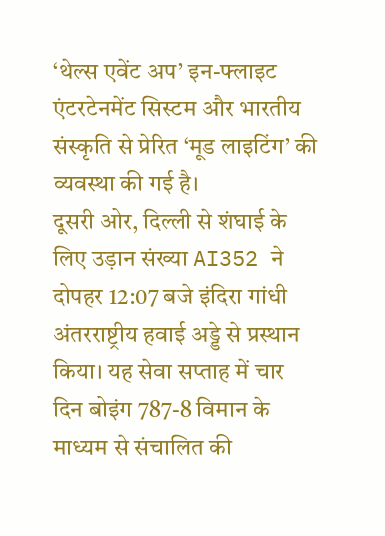‘थेल्स एवेंट अप’ इन-फ्लाइट एंटरटेनमेंट सिस्टम और भारतीय संस्कृति से प्रेरित ‘मूड लाइटिंग’ की व्यवस्था की गई है।
दूसरी ओर, दिल्ली से शंघाई के लिए उड़ान संख्या AI352 ने दोपहर 12:07 बजे इंदिरा गांधी अंतरराष्ट्रीय हवाई अड्डे से प्रस्थान किया। यह सेवा सप्ताह में चार दिन बोइंग 787-8 विमान के माध्यम से संचालित की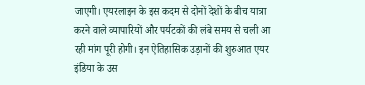जाएगी। एयरलाइन के इस कदम से दोनों देशों के बीच यात्रा करने वाले व्यापारियों और पर्यटकों की लंबे समय से चली आ रही मांग पूरी होगी। इन ऐतिहासिक उड़ानों की शुरुआत एयर इंडिया के उस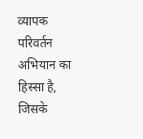व्यापक परिवर्तन अभियान का हिस्सा है, जिसके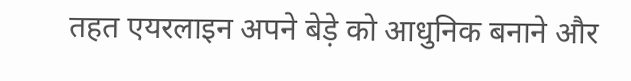तहत एयरलाइन अपने बेड़े को आधुनिक बनाने और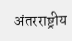अंतरराष्ट्रीय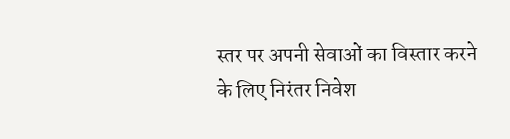स्तर पर अपनी सेवाओं का विस्तार करने के लिए निरंतर निवेश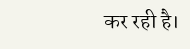कर रही है।